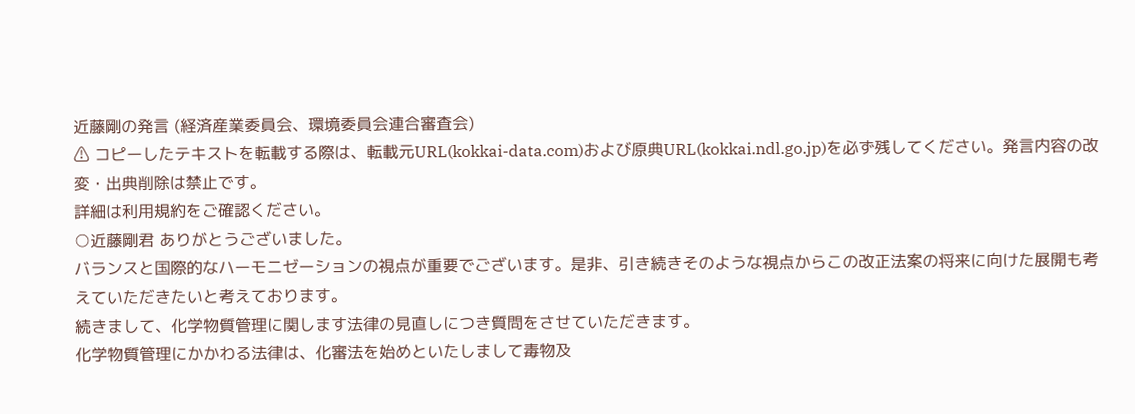近藤剛の発言 (経済産業委員会、環境委員会連合審査会)
⚠ コピーしたテキストを転載する際は、転載元URL(kokkai-data.com)および原典URL(kokkai.ndl.go.jp)を必ず残してください。発言内容の改変・出典削除は禁止です。
詳細は利用規約をご確認ください。
○近藤剛君 ありがとうございました。
バランスと国際的なハーモニゼーションの視点が重要でございます。是非、引き続きそのような視点からこの改正法案の将来に向けた展開も考えていただきたいと考えております。
続きまして、化学物質管理に関します法律の見直しにつき質問をさせていただきます。
化学物質管理にかかわる法律は、化審法を始めといたしまして毒物及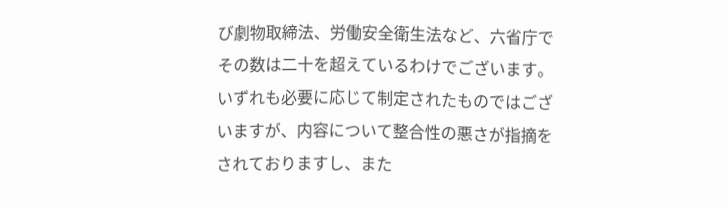び劇物取締法、労働安全衛生法など、六省庁でその数は二十を超えているわけでございます。いずれも必要に応じて制定されたものではございますが、内容について整合性の悪さが指摘をされておりますし、また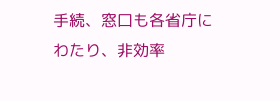手続、窓口も各省庁にわたり、非効率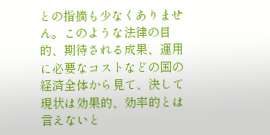との指摘も少なくありません。このような法律の目的、期待される成果、運用に必要なコストなどの国の経済全体から見て、決して現状は効果的、効率的とは言えないと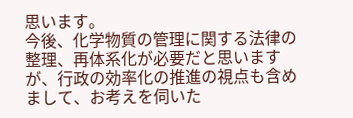思います。
今後、化学物質の管理に関する法律の整理、再体系化が必要だと思いますが、行政の効率化の推進の視点も含めまして、お考えを伺いた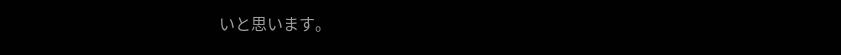いと思います。